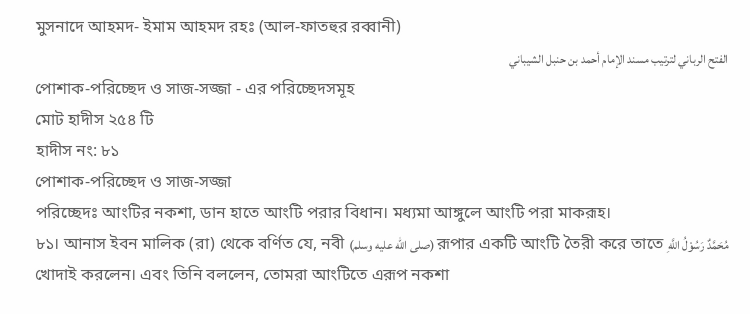মুসনাদে আহমদ- ইমাম আহমদ রহঃ (আল-ফাতহুর রব্বানী)
الفتح الرباني لترتيب مسند الإمام أحمد بن حنبل الشيباني
পোশাক-পরিচ্ছেদ ও সাজ-সজ্জা - এর পরিচ্ছেদসমূহ
মোট হাদীস ২৫৪ টি
হাদীস নং: ৮১
পোশাক-পরিচ্ছেদ ও সাজ-সজ্জা
পরিচ্ছেদঃ আংটির নকশা, ডান হাতে আংটি পরার বিধান। মধ্যমা আঙ্গুলে আংটি পরা মাকরূহ।
৮১। আনাস ইবন মালিক (রা) থেকে বর্ণিত যে, নবী (صلى الله عليه وسلم) রূপার একটি আংটি তৈরী করে তাতে مُحَمَّدٌ رَسُوْلُ اللَّهِ খোদাই করলেন। এবং তিনি বললেন, তোমরা আংটিতে এরূপ নকশা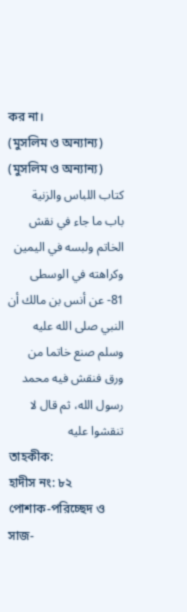কর না।
(মুসলিম ও অন্যান্য)
(মুসলিম ও অন্যান্য)
كتاب اللباس والزنية
باب ما جاء في نقش الخاتم ولبسه في اليمين وكراهته في الوسطى
81- عن أنس بن مالك أن النبي صلى الله عليه وسلم صنع خاتما من ورق فنقش فيه محمد رسول الله، ثم قال لا تنقشوا عليه
তাহকীক:
হাদীস নং: ৮২
পোশাক-পরিচ্ছেদ ও সাজ-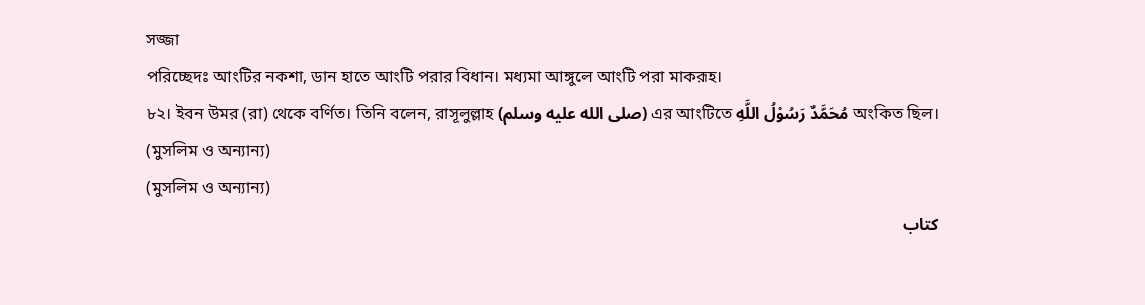সজ্জা
পরিচ্ছেদঃ আংটির নকশা, ডান হাতে আংটি পরার বিধান। মধ্যমা আঙ্গুলে আংটি পরা মাকরূহ।
৮২। ইবন উমর (রা) থেকে বর্ণিত। তিনি বলেন, রাসূলুল্লাহ (صلى الله عليه وسلم) এর আংটিতে مُحَمَّدٌ رَسُوْلُ اللَّهِ অংকিত ছিল।
(মুসলিম ও অন্যান্য)
(মুসলিম ও অন্যান্য)
كتاب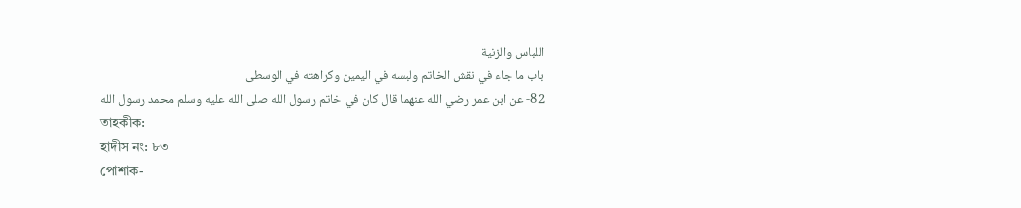اللباس والزنية
باب ما جاء في نقش الخاتم ولبسه في اليمين وكراهته في الوسطى
82- عن ابن عمر رضي الله عنهما قال كان في خاتم رسول الله صلى الله عليه وسلم محمد رسول الله
তাহকীক:
হাদীস নং: ৮৩
পোশাক-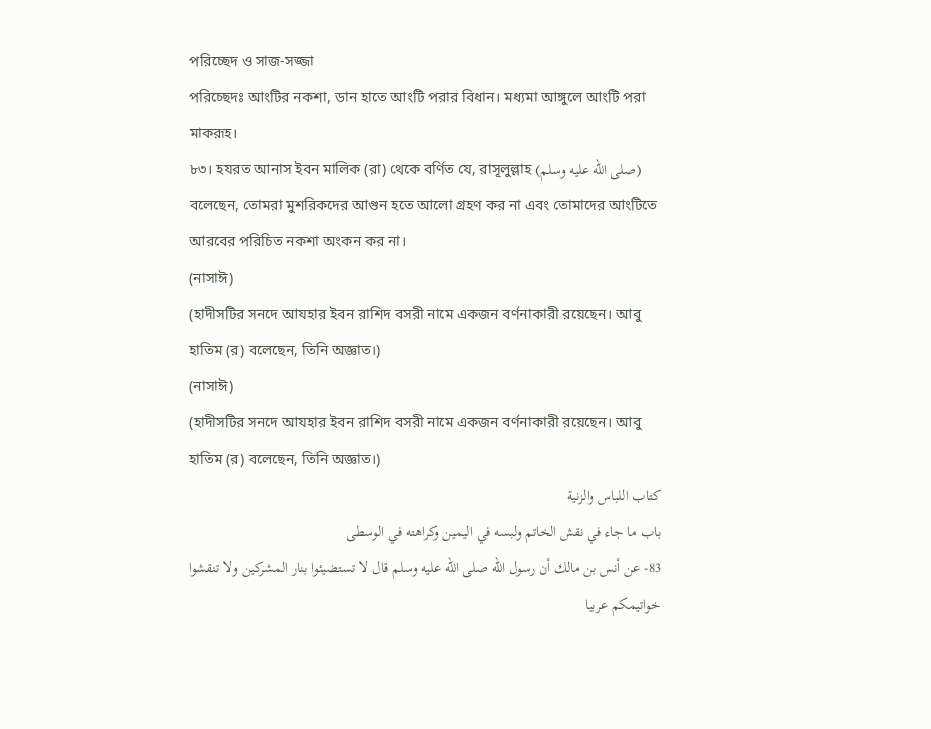পরিচ্ছেদ ও সাজ-সজ্জা
পরিচ্ছেদঃ আংটির নকশা, ডান হাতে আংটি পরার বিধান। মধ্যমা আঙ্গুলে আংটি পরা মাকরূহ।
৮৩। হযরত আনাস ইবন মালিক (রা) থেকে বর্ণিত যে, রাসূলুল্লাহ (صلى الله عليه وسلم) বলেছেন, তোমরা মুশরিকদের আগুন হতে আলো গ্রহণ কর না এবং তোমাদের আংটিতে আরবের পরিচিত নকশা অংকন কর না।
(নাসাঈ)
(হাদীসটির সনদে আযহার ইবন রাশিদ বসরী নামে একজন বর্ণনাকারী রয়েছেন। আবু হাতিম (র) বলেছেন, তিনি অজ্ঞাত।)
(নাসাঈ)
(হাদীসটির সনদে আযহার ইবন রাশিদ বসরী নামে একজন বর্ণনাকারী রয়েছেন। আবু হাতিম (র) বলেছেন, তিনি অজ্ঞাত।)
كتاب اللباس والزنية
باب ما جاء في نقش الخاتم ولبسه في اليمين وكراهته في الوسطى
83- عن أنس بن مالك أن رسول الله صلى الله عليه وسلم قال لا تستضيئوا بنار المشركين ولا تنقشوا خواتيمكم عربيا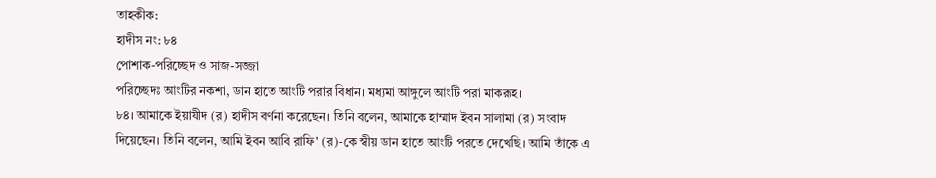তাহকীক:
হাদীস নং: ৮৪
পোশাক-পরিচ্ছেদ ও সাজ-সজ্জা
পরিচ্ছেদঃ আংটির নকশা, ডান হাতে আংটি পরার বিধান। মধ্যমা আঙ্গুলে আংটি পরা মাকরূহ।
৮৪। আমাকে ইয়াযীদ (র) হাদীস বর্ণনা করেছেন। তিনি বলেন, আমাকে হাম্মাদ ইবন সালামা (র) সংবাদ দিয়েছেন। তিনি বলেন, আমি ইবন আবি রাফি' (র)-কে স্বীয় ডান হাতে আংটি পরতে দেখেছি। আমি তাঁকে এ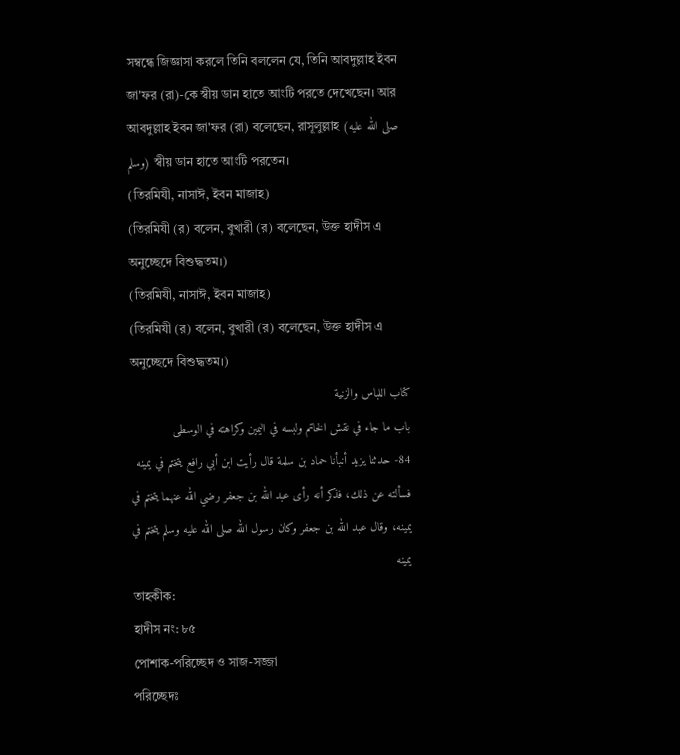সম্বন্ধে জিজ্ঞাসা করলে তিনি বললেন যে, তিনি আবদুল্লাহ ইবন জা'ফর (রা)-কে স্বীয় ডান হাতে আংটি পরতে দেখেছেন। আর আবদুল্লাহ ইবন জা'ফর (রা) বলেছেন, রাসূলুল্লাহ (صلى الله عليه وسلم) স্বীয় ডান হাতে আংটি পরতেন।
(তিরমিযী, নাসাঈ, ইবন মাজাহ)
(তিরমিযী (র) বলেন, বুখারী (র) বলেছেন, উক্ত হাদীস এ অনুচ্ছেদে বিশুদ্ধতম।)
(তিরমিযী, নাসাঈ, ইবন মাজাহ)
(তিরমিযী (র) বলেন, বুখারী (র) বলেছেন, উক্ত হাদীস এ অনুচ্ছেদে বিশুদ্ধতম।)
كتاب اللباس والزنية
باب ما جاء في نقش الخاتم ولبسه في اليمين وكراهته في الوسطى
84- حدثنا يزيد أنبأنا حماد بن سلمة قال رأيت ابن أبي رافع يتختم في يمينه فسألته عن ذلك، فذكر أنه رأى عبد الله بن جعفر رضي الله عنهما يتختم في يمينه، وقال عبد الله بن جعفر وكان رسول الله صلى الله عليه وسلم يتختم في يمينه
তাহকীক:
হাদীস নং: ৮৫
পোশাক-পরিচ্ছেদ ও সাজ-সজ্জা
পরিচ্ছেদঃ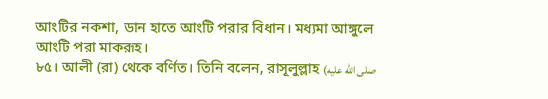আংটির নকশা, ডান হাতে আংটি পরার বিধান। মধ্যমা আঙ্গুলে আংটি পরা মাকরূহ।
৮৫। আলী (রা) থেকে বর্ণিত। তিনি বলেন, রাসূলুল্লাহ (صلى الله عليه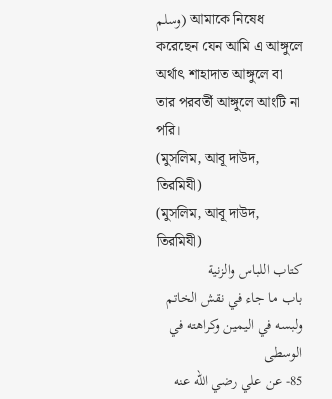وسلم) আমাকে নিষেধ করেছেন যেন আমি এ আঙ্গুলে অর্থাৎ শাহাদাত আঙ্গুলে বা তার পরবর্তী আঙ্গুলে আংটি না পরি।
(মুসলিম, আবূ দাউদ, তিরমিযী)
(মুসলিম, আবূ দাউদ, তিরমিযী)
كتاب اللباس والزنية
باب ما جاء في نقش الخاتم ولبسه في اليمين وكراهته في الوسطى
85- عن علي رضي الله عنه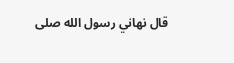قال نهاني رسول الله صلى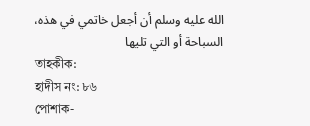الله عليه وسلم أن أجعل خاتمي في هذه، السباحة أو التي تليها
তাহকীক:
হাদীস নং: ৮৬
পোশাক-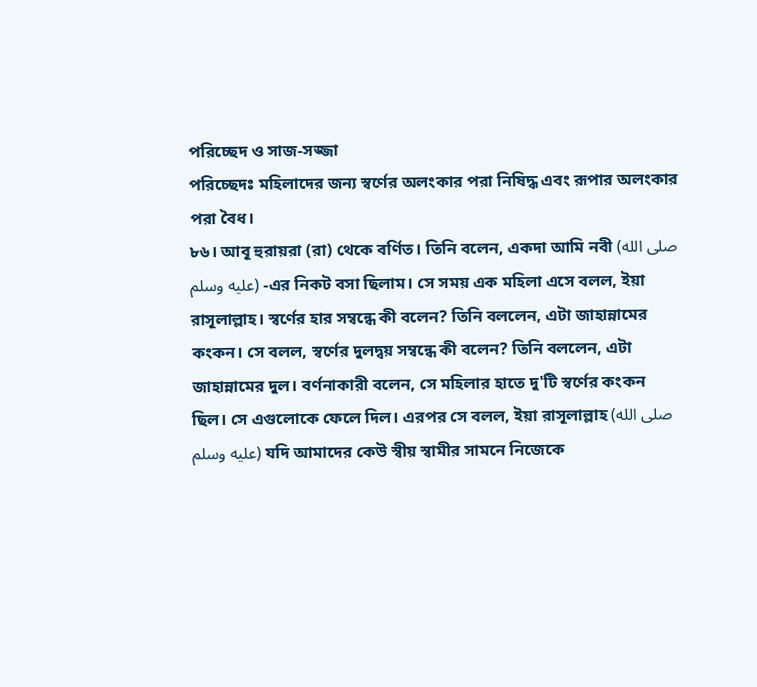পরিচ্ছেদ ও সাজ-সজ্জা
পরিচ্ছেদঃ মহিলাদের জন্য স্বর্ণের অলংকার পরা নিষিদ্ধ এবং রূপার অলংকার পরা বৈধ।
৮৬। আবূ হুরায়রা (রা) থেকে বর্ণিত। তিনি বলেন, একদা আমি নবী (صلى الله عليه وسلم) -এর নিকট বসা ছিলাম। সে সময় এক মহিলা এসে বলল, ইয়া রাসূলাল্লাহ। স্বর্ণের হার সম্বন্ধে কী বলেন? তিনি বললেন, এটা জাহান্নামের কংকন। সে বলল, স্বর্ণের দুলদ্বয় সম্বন্ধে কী বলেন? তিনি বললেন, এটা জাহান্নামের দুল। বর্ণনাকারী বলেন, সে মহিলার হাতে দু'টি স্বর্ণের কংকন ছিল। সে এগুলোকে ফেলে দিল। এরপর সে বলল, ইয়া রাসূলাল্লাহ (صلى الله عليه وسلم) যদি আমাদের কেউ স্বীয় স্বামীর সামনে নিজেকে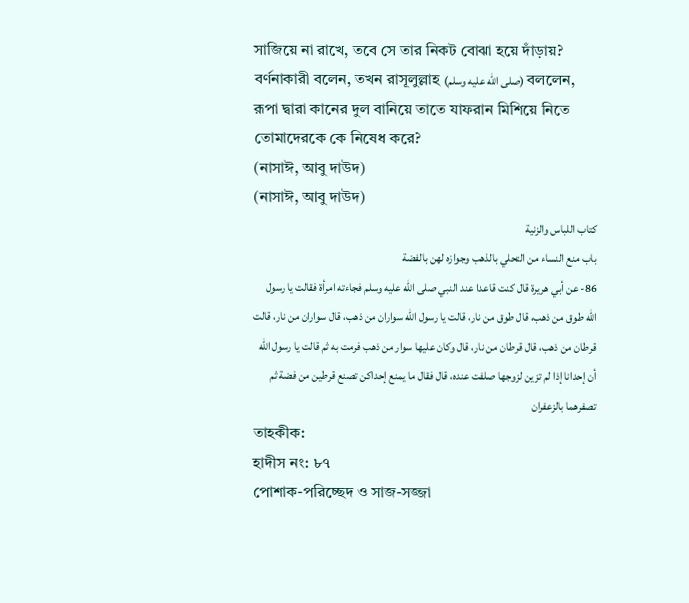সাজিয়ে না রাখে, তবে সে তার নিকট বোঝা হয়ে দাঁড়ায়? বর্ণনাকারী বলেন, তখন রাসূলুল্লাহ (صلى الله عليه وسلم) বললেন, রূপা দ্বারা কানের দুল বানিয়ে তাতে যাফরান মিশিয়ে নিতে তোমাদেরকে কে নিষেধ করে?
(নাসাঈ, আবু দাউদ)
(নাসাঈ, আবু দাউদ)
كتاب اللباس والزنية
باب منع النساء من التحلي بالذهب وجوازه لهن بالفضة
86- عن أبي هريرة قال كنت قاعدا عند النبي صلى الله عليه وسلم فجاءته امرأة فقالت يا رسول الله طوق من ذهب، قال طوق من نار، قالت يا رسول الله سواران من ذهب، قال سواران من نار، قالت قرطان من ذهب، قال قرطان من نار، قال وكان عليها سوار من ذهب فرمت به ثم قالت يا رسول الله أن إحدانا إذا لم تزين لزوجها صلفت عنده، قال فقال ما يمنع إحداكن تصنع قرطين من فضة ثم تصفرهما بالزعفران
তাহকীক:
হাদীস নং: ৮৭
পোশাক-পরিচ্ছেদ ও সাজ-সজ্জা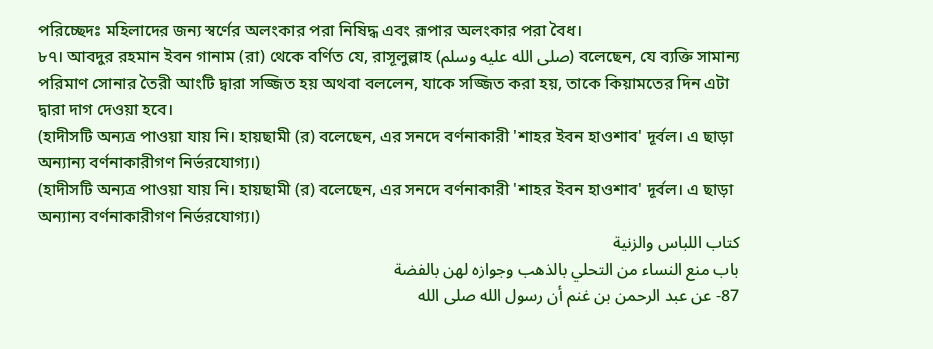পরিচ্ছেদঃ মহিলাদের জন্য স্বর্ণের অলংকার পরা নিষিদ্ধ এবং রূপার অলংকার পরা বৈধ।
৮৭। আবদুর রহমান ইবন গানাম (রা) থেকে বর্ণিত যে, রাসূলুল্লাহ (صلى الله عليه وسلم) বলেছেন, যে ব্যক্তি সামান্য পরিমাণ সোনার তৈরী আংটি দ্বারা সজ্জিত হয় অথবা বললেন, যাকে সজ্জিত করা হয়, তাকে কিয়ামতের দিন এটা দ্বারা দাগ দেওয়া হবে।
(হাদীসটি অন্যত্র পাওয়া যায় নি। হায়ছামী (র) বলেছেন, এর সনদে বর্ণনাকারী 'শাহর ইবন হাওশাব' দূর্বল। এ ছাড়া অন্যান্য বর্ণনাকারীগণ নির্ভরযোগ্য।)
(হাদীসটি অন্যত্র পাওয়া যায় নি। হায়ছামী (র) বলেছেন, এর সনদে বর্ণনাকারী 'শাহর ইবন হাওশাব' দূর্বল। এ ছাড়া অন্যান্য বর্ণনাকারীগণ নির্ভরযোগ্য।)
كتاب اللباس والزنية
باب منع النساء من التحلي بالذهب وجوازه لهن بالفضة
87- عن عبد الرحمن بن غنم أن رسول الله صلى الله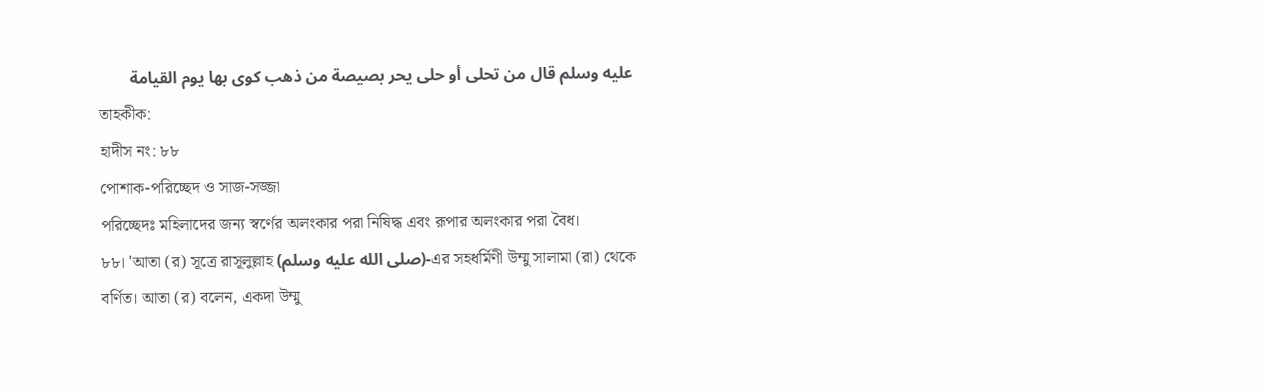عليه وسلم قال من تحلى أو حلى يحر بصيصة من ذهب كوى بها يوم القيامة
তাহকীক:
হাদীস নং: ৮৮
পোশাক-পরিচ্ছেদ ও সাজ-সজ্জা
পরিচ্ছেদঃ মহিলাদের জন্য স্বর্ণের অলংকার পরা নিষিদ্ধ এবং রূপার অলংকার পরা বৈধ।
৮৮। 'আতা (র) সূত্রে রাসূলুল্লাহ (صلى الله عليه وسلم)-এর সহধর্মিণী উম্মু সালামা (রা) থেকে বর্ণিত। আতা (র) বলেন, একদা উম্মু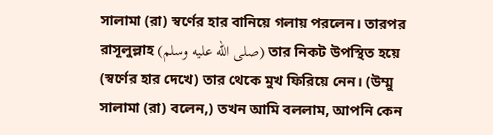সালামা (রা) স্বর্ণের হার বানিয়ে গলায় পরলেন। তারপর রাসূলুল্লাহ (صلى الله عليه وسلم) তার নিকট উপস্থিত হয়ে (স্বর্ণের হার দেখে) তার থেকে মুখ ফিরিয়ে নেন। (উম্মু সালামা (রা) বলেন,) তখন আমি বললাম, আপনি কেন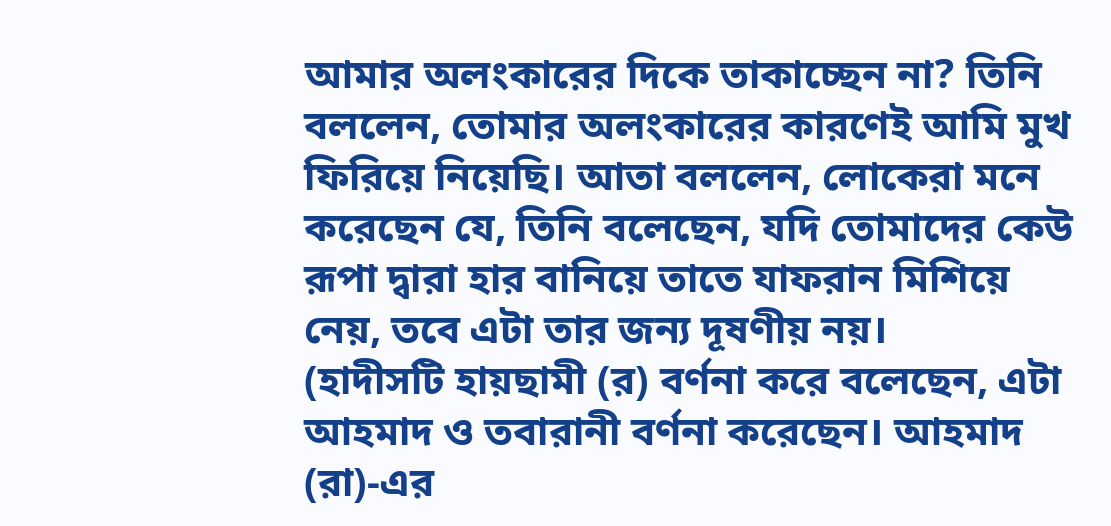আমার অলংকারের দিকে তাকাচ্ছেন না? তিনি বললেন, তোমার অলংকারের কারণেই আমি মুখ ফিরিয়ে নিয়েছি। আতা বললেন, লোকেরা মনে করেছেন যে, তিনি বলেছেন, যদি তোমাদের কেউ রূপা দ্বারা হার বানিয়ে তাতে যাফরান মিশিয়ে নেয়, তবে এটা তার জন্য দূষণীয় নয়।
(হাদীসটি হায়ছামী (র) বর্ণনা করে বলেছেন, এটা আহমাদ ও তবারানী বর্ণনা করেছেন। আহমাদ (রা)-এর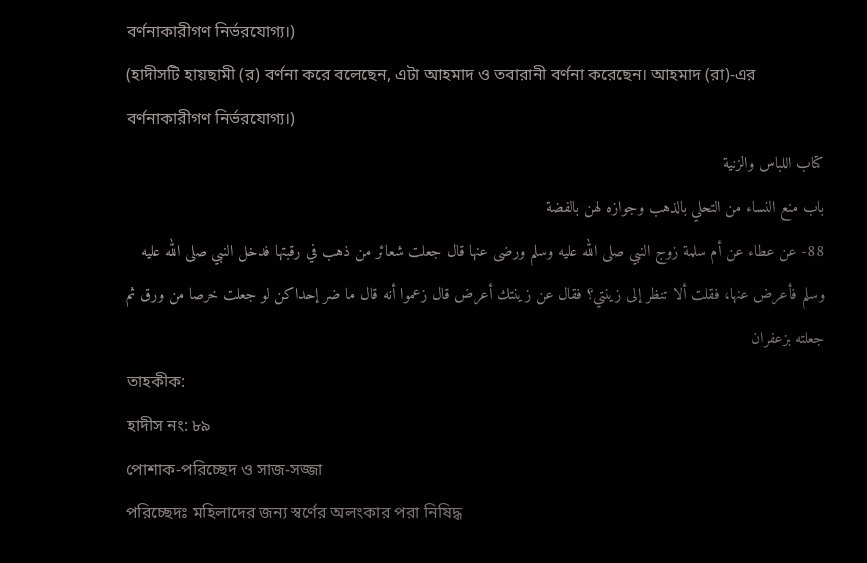বর্ণনাকারীগণ নির্ভরযোগ্য।)
(হাদীসটি হায়ছামী (র) বর্ণনা করে বলেছেন, এটা আহমাদ ও তবারানী বর্ণনা করেছেন। আহমাদ (রা)-এর বর্ণনাকারীগণ নির্ভরযোগ্য।)
كتاب اللباس والزنية
باب منع النساء من التحلي بالذهب وجوازه لهن بالفضة
88- عن عطاء عن أم سلمة زوج النبي صلى الله عليه وسلم ورضى عنها قال جعلت شعائر من ذهب في رقبتها فدخل النبي صلى الله عليه وسلم فأعرض عنها، فقلت ألا تنظر إلى زينتي؟ فقال عن زينتك أعرض قال زعموا أنه قال ما ضر إحداكن لو جعلت خرصا من ورق ثم جعلته بزعفران
তাহকীক:
হাদীস নং: ৮৯
পোশাক-পরিচ্ছেদ ও সাজ-সজ্জা
পরিচ্ছেদঃ মহিলাদের জন্য স্বর্ণের অলংকার পরা নিষিদ্ধ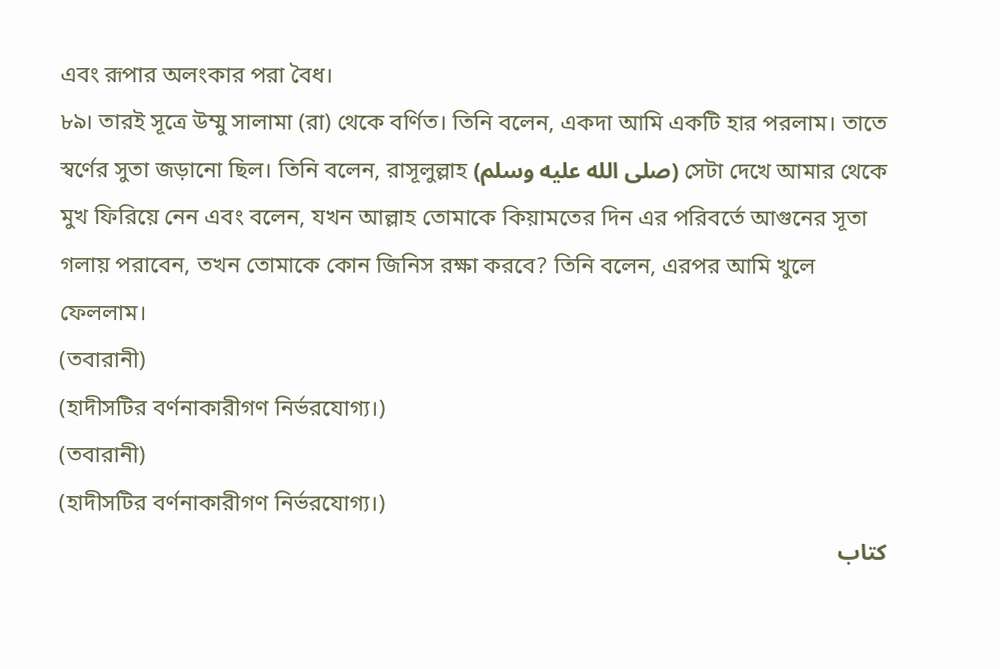এবং রূপার অলংকার পরা বৈধ।
৮৯। তারই সূত্রে উম্মু সালামা (রা) থেকে বর্ণিত। তিনি বলেন, একদা আমি একটি হার পরলাম। তাতে স্বর্ণের সুতা জড়ানো ছিল। তিনি বলেন, রাসূলুল্লাহ (صلى الله عليه وسلم) সেটা দেখে আমার থেকে মুখ ফিরিয়ে নেন এবং বলেন, যখন আল্লাহ তোমাকে কিয়ামতের দিন এর পরিবর্তে আগুনের সূতা গলায় পরাবেন, তখন তোমাকে কোন জিনিস রক্ষা করবে? তিনি বলেন, এরপর আমি খুলে ফেললাম।
(তবারানী)
(হাদীসটির বর্ণনাকারীগণ নির্ভরযোগ্য।)
(তবারানী)
(হাদীসটির বর্ণনাকারীগণ নির্ভরযোগ্য।)
كتاب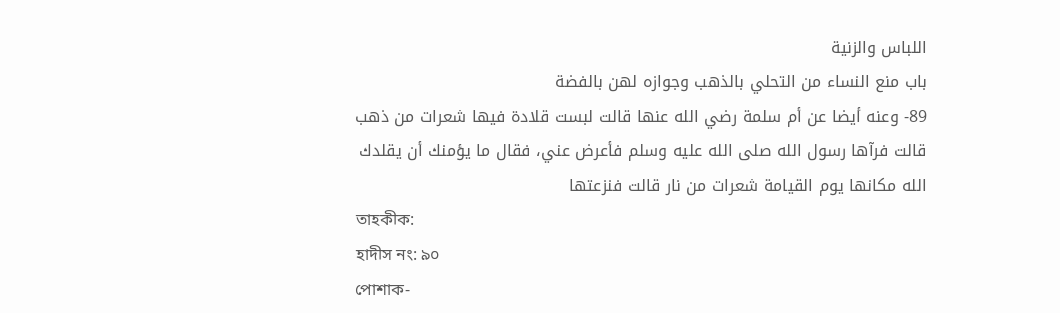اللباس والزنية
باب منع النساء من التحلي بالذهب وجوازه لهن بالفضة
89- وعنه أيضا عن أم سلمة رضي الله عنها قالت لبست قلادة فيها شعرات من ذهب قالت فرآها رسول الله صلى الله عليه وسلم فأعرض عني، فقال ما يؤمنك أن يقلدك الله مكانها يوم القيامة شعرات من نار قالت فنزعتها
তাহকীক:
হাদীস নং: ৯০
পোশাক-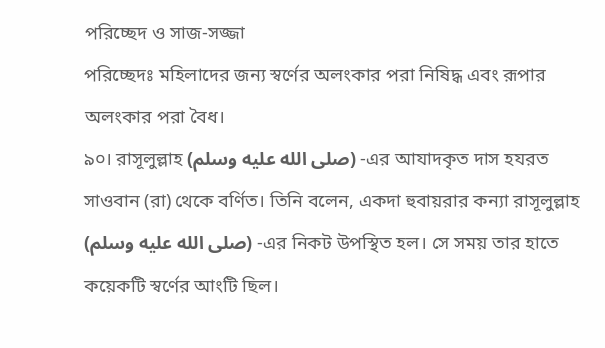পরিচ্ছেদ ও সাজ-সজ্জা
পরিচ্ছেদঃ মহিলাদের জন্য স্বর্ণের অলংকার পরা নিষিদ্ধ এবং রূপার অলংকার পরা বৈধ।
৯০। রাসূলুল্লাহ (صلى الله عليه وسلم) -এর আযাদকৃত দাস হযরত সাওবান (রা) থেকে বর্ণিত। তিনি বলেন, একদা হুবায়রার কন্যা রাসূলুল্লাহ (صلى الله عليه وسلم) -এর নিকট উপস্থিত হল। সে সময় তার হাতে কয়েকটি স্বর্ণের আংটি ছিল।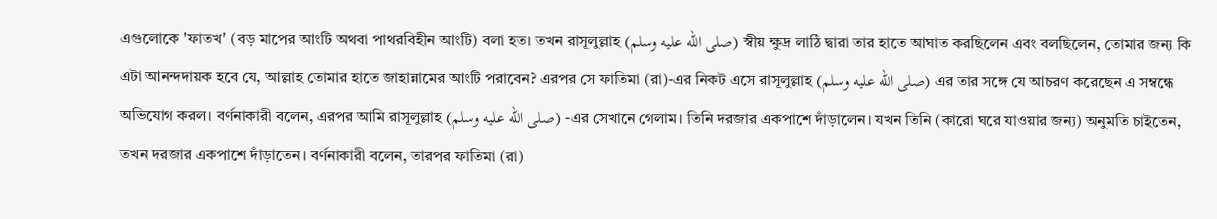এগুলোকে 'ফাতখ' (বড় মাপের আংটি অথবা পাথরবিহীন আংটি) বলা হত। তখন রাসূলুল্লাহ (صلى الله عليه وسلم) স্বীয় ক্ষুদ্র লাঠি দ্বারা তার হাতে আঘাত করছিলেন এবং বলছিলেন, তোমার জন্য কি এটা আনন্দদায়ক হবে যে, আল্লাহ তোমার হাতে জাহান্নামের আংটি পরাবেন? এরপর সে ফাতিমা (রা)-এর নিকট এসে রাসূলুল্লাহ (صلى الله عليه وسلم) এর তার সঙ্গে যে আচরণ করেছেন এ সম্বন্ধে অভিযোগ করল। বর্ণনাকারী বলেন, এরপর আমি রাসূলুল্লাহ (صلى الله عليه وسلم) -এর সেখানে গেলাম। তিনি দরজার একপাশে দাঁড়ালেন। যখন তিনি (কারো ঘরে যাওয়ার জন্য) অনুমতি চাইতেন, তখন দরজার একপাশে দাঁড়াতেন। বর্ণনাকারী বলেন, তারপর ফাতিমা (রা)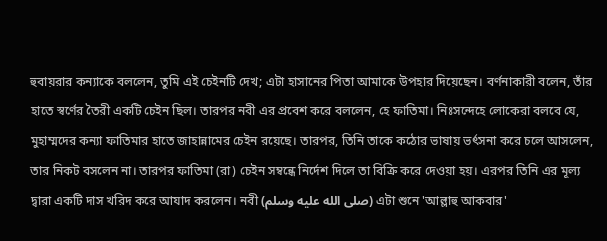হুবায়রার কন্যাকে বললেন, তুমি এই চেইনটি দেখ; এটা হাসানের পিতা আমাকে উপহার দিয়েছেন। বর্ণনাকারী বলেন, তাঁর হাতে স্বর্ণের তৈরী একটি চেইন ছিল। তারপর নবী এর প্রবেশ করে বললেন, হে ফাতিমা। নিঃসন্দেহে লোকেরা বলবে যে, মুহাম্মদের কন্যা ফাতিমার হাতে জাহান্নামের চেইন রয়েছে। তারপর, তিনি তাকে কঠোর ভাষায় ভর্ৎসনা করে চলে আসলেন, তার নিকট বসলেন না। তারপর ফাতিমা (রা) চেইন সম্বন্ধে নির্দেশ দিলে তা বিক্রি করে দেওয়া হয়। এরপর তিনি এর মূল্য দ্বারা একটি দাস খরিদ করে আযাদ করলেন। নবী (صلى الله عليه وسلم) এটা শুনে 'আল্লাহু আকবার'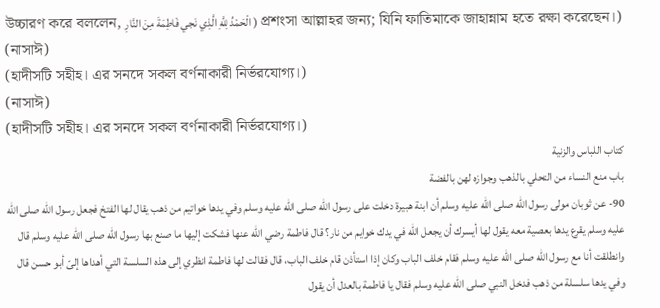উচ্চারণ করে বললেন, الْحَمْدُ لِلَّهِ الَّذِي نَجي فَاطِمَةَ مِنَ النَّارِ ) প্রশংসা আল্লাহর জন্য; যিনি ফাতিমাকে জাহান্নাম হতে রক্ষা করেছেন।)
(নাসাঈ)
(হাদীসটি সহীহ। এর সনদে সকল বর্ণনাকারী নির্ভরযোগ্য।)
(নাসাঈ)
(হাদীসটি সহীহ। এর সনদে সকল বর্ণনাকারী নির্ভরযোগ্য।)
كتاب اللباس والزنية
باب منع النساء من التحلي بالذهب وجوازه لهن بالفضة
90- عن ثوبان مولى رسول الله صلى الله عليه وسلم أن ابنة هبيرة دخلت على رسول الله صلى الله عليه وسلم وفي يدها خواتيم من ذهب يقال لها الفتخ فجعل رسول الله صلى الله عليه وسلم يقرع يدها بعصية معه يقول لها أيسرك أن يجعل الله في يدك خوايم من نار؟ قال فاطمة رضي الله عنها فشكت إليها ما صنع بها رسول الله صلى الله عليه وسلم قال وانطلقت أنا مع رسول الله صلى الله عليه وسلم فقام خلف الباب وكان إذا استأذن قام خلف الباب، قال فقالت لها فاطمة انظري إلى هذه السلسة التي أهداها إلىّ أبو حسن قال وفي يدها سلسلة من ذهب فدخل النبي صلى الله عليه وسلم فقال يا فاطمة بالعدل أن يقول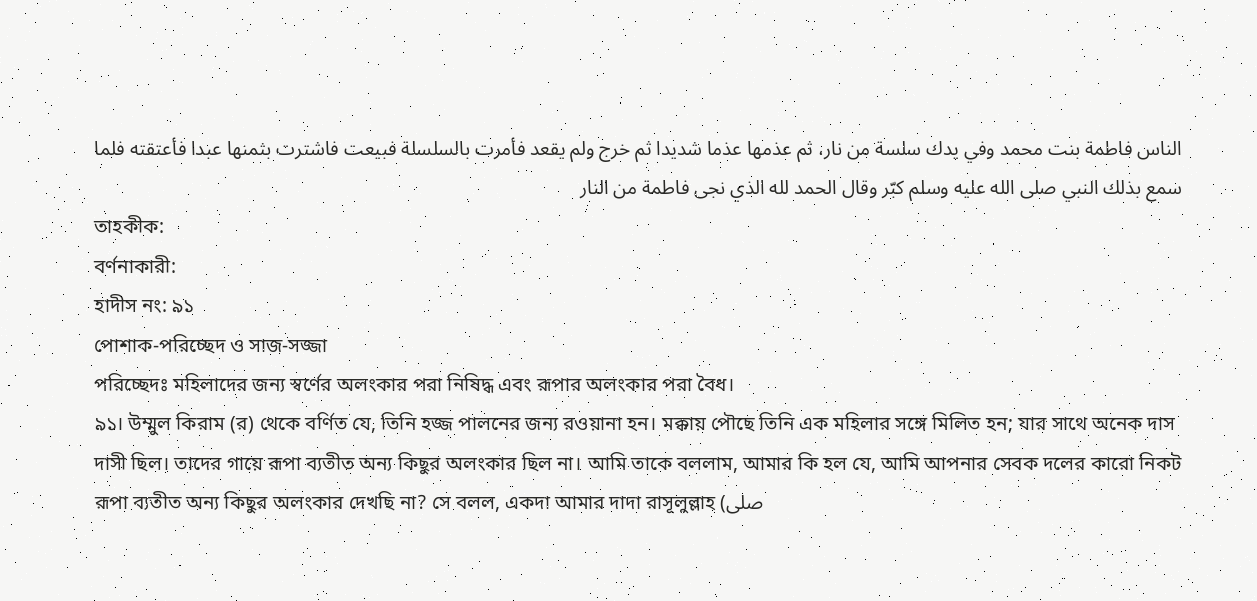الناس فاطمة بنت محمد وفي يدك سلسة من نار، ثم عذمها عذما شديدا ثم خرج ولم يقعد فأمرت بالسلسلة فبيعت فاشترت بثمنها عبدا فأعتقته فلما سمع بذلك النبي صلى الله عليه وسلم كبّر وقال الحمد لله الذي نجى فاطمة من النار
তাহকীক:
বর্ণনাকারী:
হাদীস নং: ৯১
পোশাক-পরিচ্ছেদ ও সাজ-সজ্জা
পরিচ্ছেদঃ মহিলাদের জন্য স্বর্ণের অলংকার পরা নিষিদ্ধ এবং রূপার অলংকার পরা বৈধ।
৯১। উম্মুল কিরাম (র) থেকে বর্ণিত যে, তিনি হজ্জ পালনের জন্য রওয়ানা হন। মক্কায় পৌছে তিনি এক মহিলার সঙ্গে মিলিত হন; যার সাথে অনেক দাস দাসী ছিল। তাদের গায়ে রূপা ব্যতীত অন্য কিছুর অলংকার ছিল না। আমি তাকে বললাম, আমার কি হল যে, আমি আপনার সেবক দলের কারো নিকট রূপা ব্যতীত অন্য কিছুর অলংকার দেখছি না? সে বলল, একদা আমার দাদা রাসূলুল্লাহ (صلى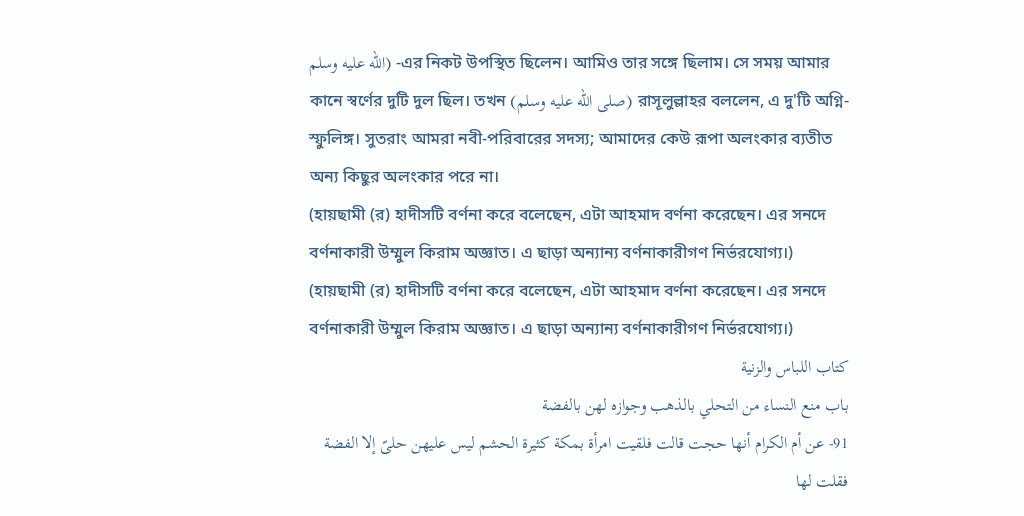الله عليه وسلم) -এর নিকট উপস্থিত ছিলেন। আমিও তার সঙ্গে ছিলাম। সে সময় আমার কানে স্বর্ণের দুটি দুল ছিল। তখন (صلى الله عليه وسلم) রাসূলুল্লাহর বললেন, এ দু'টি অগ্নি-স্ফুলিঙ্গ। সুতরাং আমরা নবী-পরিবারের সদস্য; আমাদের কেউ রূপা অলংকার ব্যতীত অন্য কিছুর অলংকার পরে না।
(হায়ছামী (র) হাদীসটি বর্ণনা করে বলেছেন, এটা আহমাদ বর্ণনা করেছেন। এর সনদে বর্ণনাকারী উম্মুল কিরাম অজ্ঞাত। এ ছাড়া অন্যান্য বর্ণনাকারীগণ নির্ভরযোগ্য।)
(হায়ছামী (র) হাদীসটি বর্ণনা করে বলেছেন, এটা আহমাদ বর্ণনা করেছেন। এর সনদে বর্ণনাকারী উম্মুল কিরাম অজ্ঞাত। এ ছাড়া অন্যান্য বর্ণনাকারীগণ নির্ভরযোগ্য।)
كتاب اللباس والزنية
باب منع النساء من التحلي بالذهب وجوازه لهن بالفضة
91- عن أم الكرام أنها حجت قالت فلقيت امرأة بمكة كثيرة الحشم ليس عليهن حلىّ إلا الفضة فقلت لها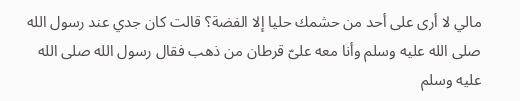مالي لا أرى على أحد من حشمك حليا إلا الفضة؟ قالت كان جدي عند رسول الله صلى الله عليه وسلم وأنا معه علىّ قرطان من ذهب فقال رسول الله صلى الله عليه وسلم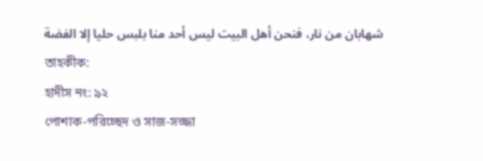شهابان من نار، فنحن أهل البيت ليس أحد منا بلبس حليا إلا الفضة
তাহকীক:
হাদীস নং: ৯২
পোশাক-পরিচ্ছেদ ও সাজ-সজ্জা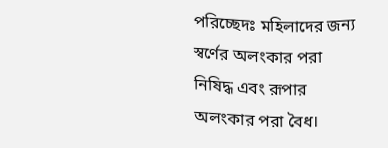পরিচ্ছেদঃ মহিলাদের জন্য স্বর্ণের অলংকার পরা নিষিদ্ধ এবং রূপার অলংকার পরা বৈধ।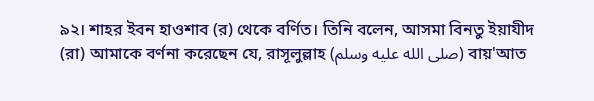৯২। শাহর ইবন হাওশাব (র) থেকে বর্ণিত। তিনি বলেন, আসমা বিনতু ইয়াযীদ (রা) আমাকে বর্ণনা করেছেন যে, রাসূলুল্লাহ (صلى الله عليه وسلم) বায়'আত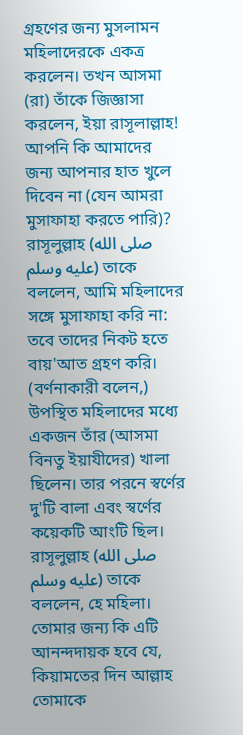গ্রহণের জন্য মুসলামন মহিলাদেরকে একত্র করলেন। তখন আসমা (রা) তাঁকে জিজ্ঞাসা করলেন, ইয়া রাসূলাল্লাহ! আপনি কি আমাদের জন্য আপনার হাত খুলে দিবেন না (যেন আমরা মুসাফাহা করতে পারি)? রাসূলুল্লাহ (صلى الله عليه وسلم) তাকে বললেন, আমি মহিলাদের সঙ্গে মুসাফাহা করি না: তবে তাদের নিকট হতে বায়'আত গ্রহণ করি। (বর্ণনাকারী বলেন,) উপস্থিত মহিলাদের মধ্যে একজন তাঁর (আসমা বিনতু ইয়াযীদের) খালা ছিলেন। তার পরনে স্বর্ণের দু'টি বালা এবং স্বর্ণের কয়েকটি আংটি ছিল। রাসূলুল্লাহ (صلى الله عليه وسلم) তাকে বললেন, হে মহিলা। তোমার জন্য কি এটি আনন্দদায়ক হবে যে, কিয়ামতের দিন আল্লাহ তোমাকে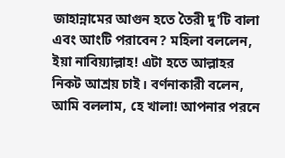জাহান্নামের আগুন হতে তৈরী দু'টি বালা এবং আংটি পরাবেন? মহিলা বললেন, ইয়া নাবিয়্যাল্লাহ! এটা হতে আল্লাহর নিকট আশ্রয় চাই। বর্ণনাকারী বলেন, আমি বললাম, হে খালা! আপনার পরনে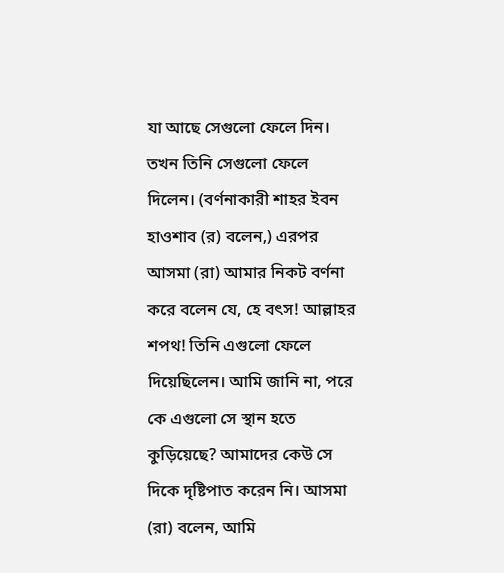যা আছে সেগুলো ফেলে দিন। তখন তিনি সেগুলো ফেলে দিলেন। (বর্ণনাকারী শাহর ইবন হাওশাব (র) বলেন,) এরপর আসমা (রা) আমার নিকট বর্ণনা করে বলেন যে, হে বৎস! আল্লাহর শপথ! তিনি এগুলো ফেলে দিয়েছিলেন। আমি জানি না, পরে কে এগুলো সে স্থান হতে কুড়িয়েছে? আমাদের কেউ সে দিকে দৃষ্টিপাত করেন নি। আসমা (রা) বলেন, আমি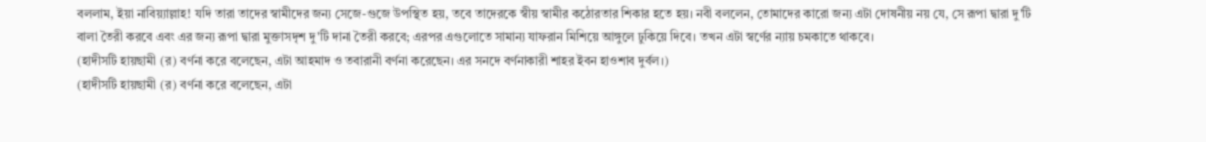বললাম, ইয়া নাবিয়্যাল্লাহ! যদি তারা তাদের স্বামীদের জন্য সেজে-গুজে উপস্থিত হয়, তবে তাদেরকে স্বীয় স্বামীর কঠোরতার শিকার হতে হয়। নবী বললেন, তোমাদের কারো জন্য এটা দোষনীয় নয় যে, সে রূপা দ্বারা দু'টি বালা তৈরী করবে এবং এর জন্য রূপা দ্বারা মুক্তাসদৃশ দু'টি দানা তৈরী করবে; এরপর এগুলোতে সামান্য যাফরান মিশিয়ে আঙ্গুলে ঢুকিয়ে দিবে। তখন এটা স্বর্ণের ন্যায় চমকাতে থাকবে।
(হাদীসটি হায়ছামী (র) বর্ণনা করে বলেছেন, এটা আহমাদ ও তবারানী বর্ণনা করেছেন। এর সনদে বর্ণনাকারী শাহর ইবন হাওশাব দুর্বল।)
(হাদীসটি হায়ছামী (র) বর্ণনা করে বলেছেন, এটা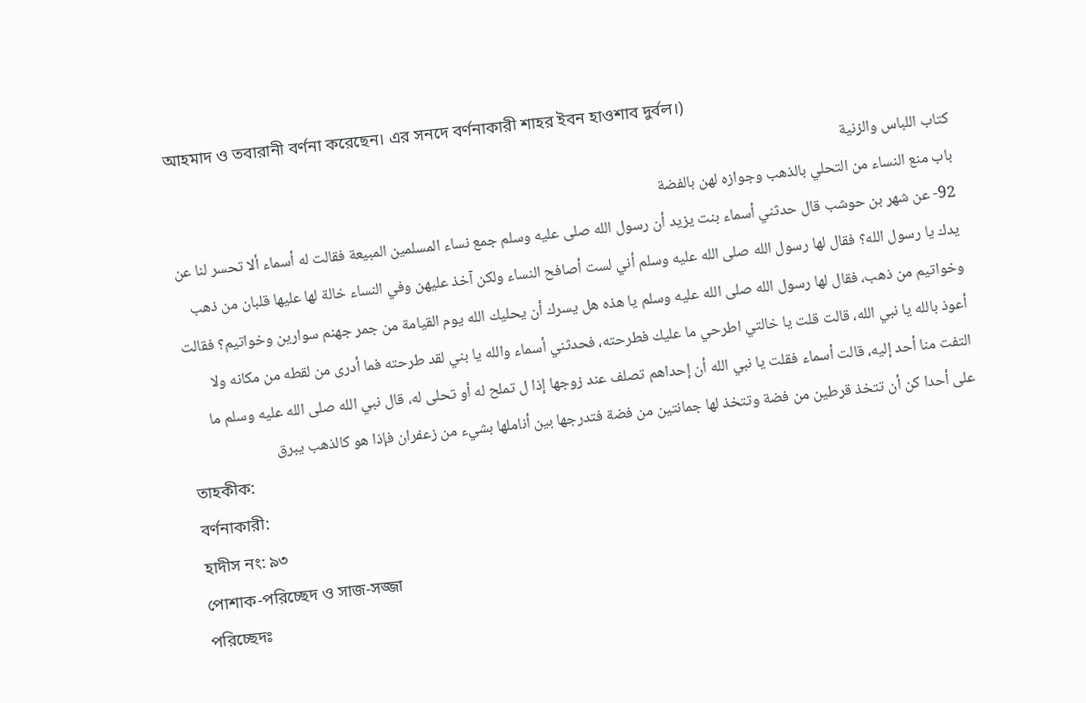আহমাদ ও তবারানী বর্ণনা করেছেন। এর সনদে বর্ণনাকারী শাহর ইবন হাওশাব দুর্বল।)
كتاب اللباس والزنية
باب منع النساء من التحلي بالذهب وجوازه لهن بالفضة
92- عن شهر بن حوشب قال حدثني أسماء بنت يزيد أن رسول الله صلى عليه وسلم جمع نساء المسلمين المبيعة فقالت له أسماء ألا تحسر لنا عن يدك يا رسول الله؟ فقال لها رسول الله صلى الله عليه وسلم أني لست أصافح النساء ولكن آخذ عليهن وفي النساء خالة لها عليها قلبان من ذهب وخواتيم من ذهب، فقال لها رسول الله صلى الله عليه وسلم يا هذه هل يسرك أن يحليك الله يوم القيامة من جمر جهنم سوارين وخواتيم؟ فقالت أعوذ بالله يا نبي الله، قالت قلت يا خالتي اطرحي ما عليك فطرحته، فحدثني أسماء والله يا بني لقد طرحته فما أدرى من لقطه من مكانه ولا التفت منا أحد إليه، قالت أسماء فقلت يا نبي الله أن إحداهم تصلف عند زوجها إذا ل تملح له أو تحلى له، قال نبي الله صلى الله عليه وسلم ما على أحدا كن أن تتخذ قرطين من فضة وتتخذ لها جمانتين من فضة فتدرجها بين أناملها بشيء من زعفران فإذا هو كالذهب يبرق
তাহকীক:
বর্ণনাকারী:
হাদীস নং: ৯৩
পোশাক-পরিচ্ছেদ ও সাজ-সজ্জা
পরিচ্ছেদঃ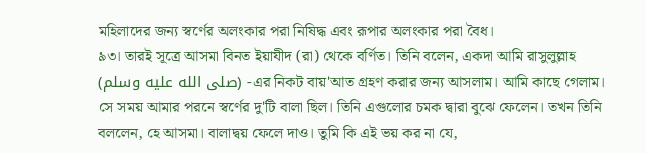মহিলাদের জন্য স্বর্ণের অলংকার পরা নিষিদ্ধ এবং রূপার অলংকার পরা বৈধ।
৯৩। তারই সূত্রে আসমা বিনত ইয়াযীদ (রা) থেকে বর্ণিত। তিনি বলেন, একদা আমি রাসুলুল্লাহ (صلى الله عليه وسلم) -এর নিকট বায়'আত গ্রহণ করার জন্য আসলাম। আমি কাছে গেলাম। সে সময় আমার পরনে স্বর্ণের দু'টি বালা ছিল। তিনি এগুলোর চমক দ্বারা বুঝে ফেলেন। তখন তিনি বললেন, হে আসমা। বালাদ্বয় ফেলে দাও। তুমি কি এই ভয় কর না যে,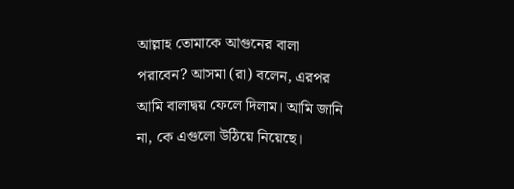আল্লাহ তোমাকে আগুনের বালা পরাবেন? আসমা (রা) বলেন, এরপর আমি বালাদ্বয় ফেলে দিলাম। আমি জানি না, কে এগুলো উঠিয়ে নিয়েছে।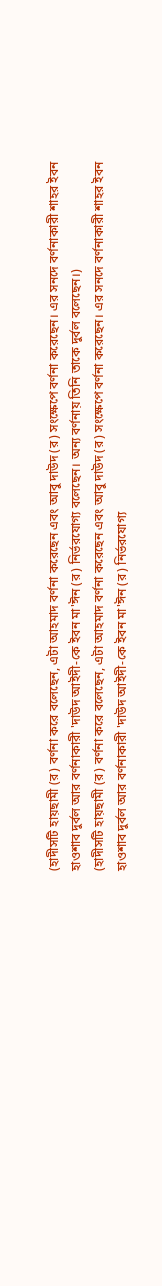(হাদীসটি হায়ছামী (র) বর্ণনা করে বলেছেন, এটা আহমাদ বর্ণনা করেছেন এবং আবু দাউদ (র) সংক্ষেপে বর্ণনা করেছেন। এর সনদে বর্ণনাকারী শাহর ইবন হাওশাব দুর্বল আর বর্ণনাকারী 'দাউদ আইদী-কে ইবন মা'ঈন (র) নির্ভরযোগ্য বলেছেন। অন্য বর্ণনায় তিনি তাকে দুর্বল বলেছেন।)
(হাদীসটি হায়ছামী (র) বর্ণনা করে বলেছেন, এটা আহমাদ বর্ণনা করেছেন এবং আবু দাউদ (র) সংক্ষেপে বর্ণনা করেছেন। এর সনদে বর্ণনাকারী শাহর ইবন হাওশাব দুর্বল আর বর্ণনাকারী 'দাউদ আইদী-কে ইবন মা'ঈন (র) নির্ভরযোগ্য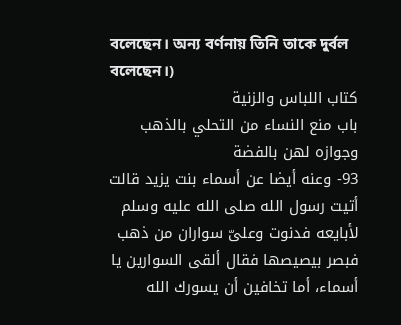বলেছেন। অন্য বর্ণনায় তিনি তাকে দুর্বল বলেছেন।)
كتاب اللباس والزنية
باب منع النساء من التحلي بالذهب وجوازه لهن بالفضة
93- وعنه أيضا عن أسماء بنت يزيد قالت أتيت رسول الله صلى الله عليه وسلم لأبايعه فدنوت وعلىّ سواران من ذهب فبصر بيصيصها فقال ألقى السوارين يا أسماء، أما تخافين أن يسورك الله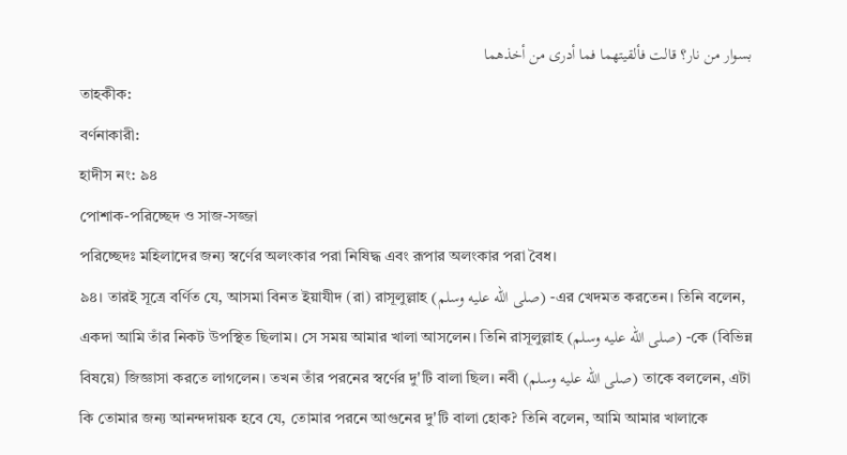بسوار من نار؟ قالت فألقيتهما فما أدرى من أخذهما
তাহকীক:
বর্ণনাকারী:
হাদীস নং: ৯৪
পোশাক-পরিচ্ছেদ ও সাজ-সজ্জা
পরিচ্ছেদঃ মহিলাদের জন্য স্বর্ণের অলংকার পরা নিষিদ্ধ এবং রূপার অলংকার পরা বৈধ।
৯৪। তারই সূত্রে বর্ণিত যে, আসমা বিনত ইয়াযীদ (রা) রাসূলুল্লাহ (صلى الله عليه وسلم) -এর খেদমত করতেন। তিনি বলেন, একদা আমি তাঁর নিকট উপস্থিত ছিলাম। সে সময় আমার খালা আসলেন। তিনি রাসূলুল্লাহ (صلى الله عليه وسلم) -কে (বিভিন্ন বিষয়ে) জিজ্ঞাসা করতে লাগলেন। তখন তাঁর পরনের স্বর্ণের দু'টি বালা ছিল। নবী (صلى الله عليه وسلم) তাকে বললেন, এটা কি তোমার জন্য আনন্দদায়ক হবে যে, তোমার পরনে আগুনের দু'টি বালা হোক? তিনি বলেন, আমি আমার খালাকে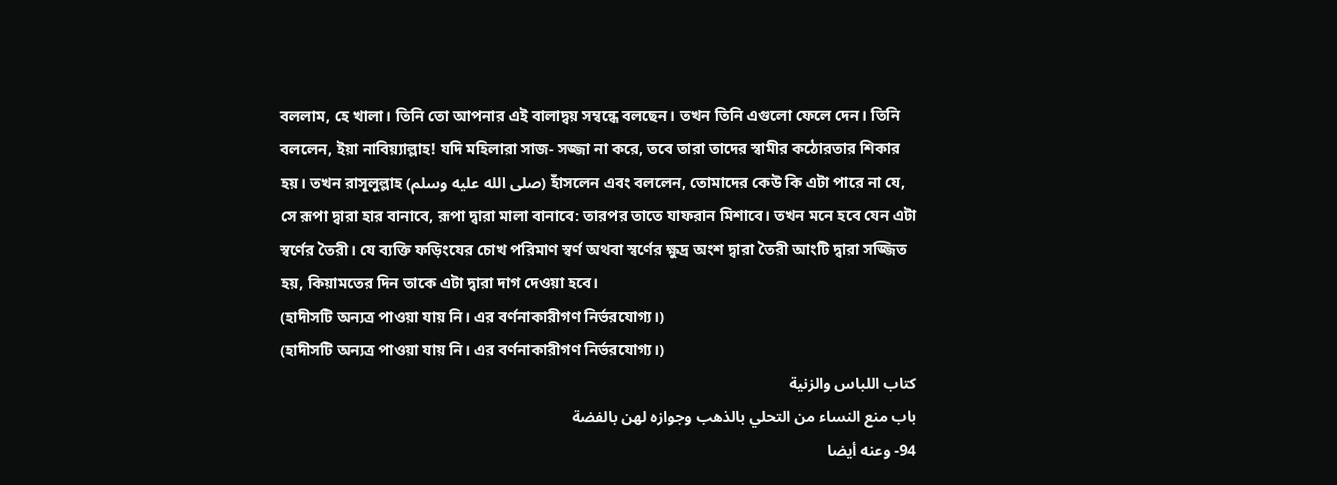বললাম, হে খালা। তিনি তো আপনার এই বালাদ্বয় সম্বন্ধে বলছেন। তখন তিনি এগুলো ফেলে দেন। তিনি বললেন, ইয়া নাবিয়্যাল্লাহ! যদি মহিলারা সাজ- সজ্জা না করে, তবে তারা তাদের স্বামীর কঠোরতার শিকার হয়। তখন রাসূলুল্লাহ (صلى الله عليه وسلم) হাঁসলেন এবং বললেন, তোমাদের কেউ কি এটা পারে না যে, সে রূপা দ্বারা হার বানাবে, রূপা দ্বারা মালা বানাবে: তারপর তাতে যাফরান মিশাবে। তখন মনে হবে যেন এটা স্বর্ণের তৈরী। যে ব্যক্তি ফড়িংযের চোখ পরিমাণ স্বর্ণ অথবা স্বর্ণের ক্ষুদ্র অংশ দ্বারা তৈরী আংটি দ্বারা সজ্জিত হয়, কিয়ামতের দিন তাকে এটা দ্বারা দাগ দেওয়া হবে।
(হাদীসটি অন্যত্র পাওয়া যায় নি। এর বর্ণনাকারীগণ নির্ভরযোগ্য।)
(হাদীসটি অন্যত্র পাওয়া যায় নি। এর বর্ণনাকারীগণ নির্ভরযোগ্য।)
كتاب اللباس والزنية
باب منع النساء من التحلي بالذهب وجوازه لهن بالفضة
94- وعنه أيضا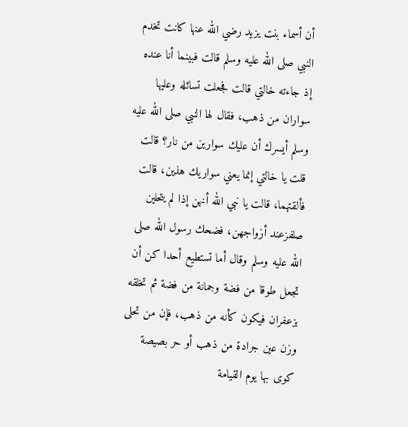أن أسماء بنت يزيد رضي الله عنها كانت تخدم النبي صلى الله عليه وسلم قالت فبينما أنا عنده إذ جاءته خالتي قالت فجعلت تسائله وعليها سواران من ذهب، فقال لها النبي صلى الله عليه وسلم أيسرك أن عليك سوارين من نار؟ قالت قلت يا خالتي إنما يعني سواريك هذين، قالت فألقتهما، قالت يا نبي الله أنهن إذا لم يتحلين صلفزعند أزواجهن، فضحك رسول الله صلى الله عليه وسلم وقال أما تستطيع أحدا كن أن تجعل طوقا من فضة وجمانة من فضة ثم تخلقه بزعفران فيكون كأنه من ذهب، فإن من تحلى وزن عين جرادة من ذهب أو حر بصيصة كوى بها يوم القيامة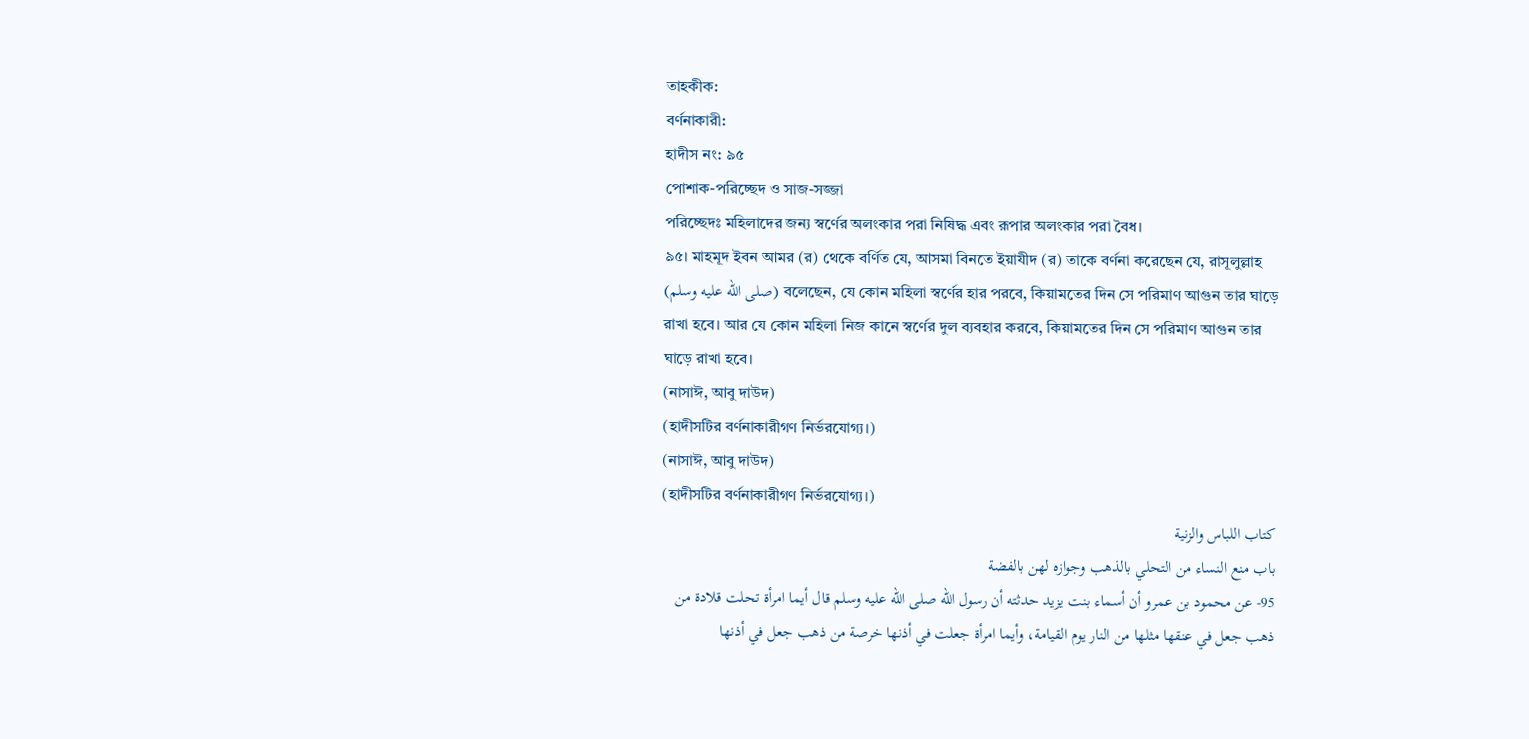তাহকীক:
বর্ণনাকারী:
হাদীস নং: ৯৫
পোশাক-পরিচ্ছেদ ও সাজ-সজ্জা
পরিচ্ছেদঃ মহিলাদের জন্য স্বর্ণের অলংকার পরা নিষিদ্ধ এবং রূপার অলংকার পরা বৈধ।
৯৫। মাহমূদ ইবন আমর (র) থেকে বর্ণিত যে, আসমা বিনতে ইয়াযীদ (র) তাকে বর্ণনা করেছেন যে, রাসূলুল্লাহ (صلى الله عليه وسلم) বলেছেন, যে কোন মহিলা স্বর্ণের হার পরবে, কিয়ামতের দিন সে পরিমাণ আগুন তার ঘাড়ে রাখা হবে। আর যে কোন মহিলা নিজ কানে স্বর্ণের দুল ব্যবহার করবে, কিয়ামতের দিন সে পরিমাণ আগুন তার ঘাড়ে রাখা হবে।
(নাসাঈ, আবু দাউদ)
(হাদীসটির বর্ণনাকারীগণ নির্ভরযোগ্য।)
(নাসাঈ, আবু দাউদ)
(হাদীসটির বর্ণনাকারীগণ নির্ভরযোগ্য।)
كتاب اللباس والزنية
باب منع النساء من التحلي بالذهب وجوازه لهن بالفضة
95- عن محمود بن عمرو أن أسماء بنت يزيد حدثته أن رسول الله صلى الله عليه وسلم قال أيما امرأة تحلت قلادة من ذهب جعل في عنقها مثلها من النار يوم القيامة، وأيما امرأة جعلت في أذنها خرصة من ذهب جعل في أذنها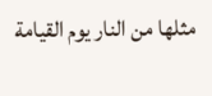مثلها من النار يوم القيامة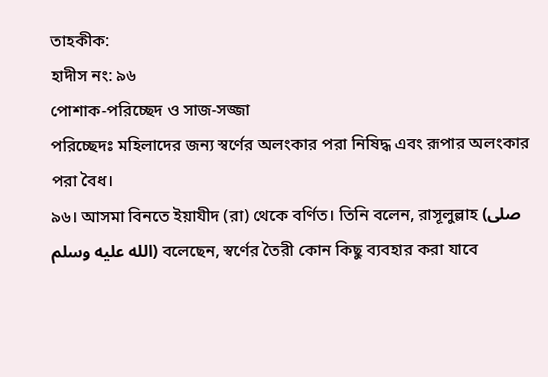তাহকীক:
হাদীস নং: ৯৬
পোশাক-পরিচ্ছেদ ও সাজ-সজ্জা
পরিচ্ছেদঃ মহিলাদের জন্য স্বর্ণের অলংকার পরা নিষিদ্ধ এবং রূপার অলংকার পরা বৈধ।
৯৬। আসমা বিনতে ইয়াযীদ (রা) থেকে বর্ণিত। তিনি বলেন, রাসূলুল্লাহ (صلى الله عليه وسلم) বলেছেন, স্বর্ণের তৈরী কোন কিছু ব্যবহার করা যাবে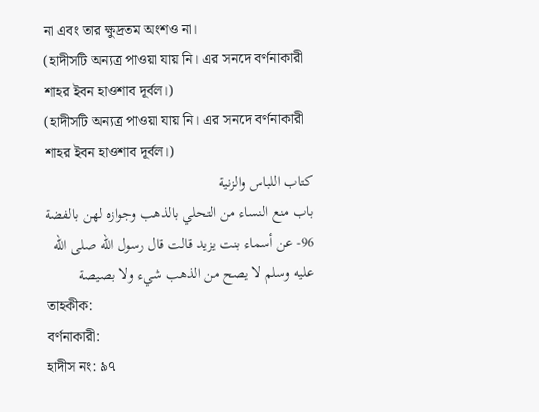না এবং তার ক্ষুদ্রতম অংশও না।
(হাদীসটি অন্যত্র পাওয়া যায় নি। এর সনদে বর্ণনাকারী শাহর ইবন হাওশাব দূর্বল।)
(হাদীসটি অন্যত্র পাওয়া যায় নি। এর সনদে বর্ণনাকারী শাহর ইবন হাওশাব দূর্বল।)
كتاب اللباس والزنية
باب منع النساء من التحلي بالذهب وجوازه لهن بالفضة
96- عن أسماء بنت يزيد قالت قال رسول الله صلى الله عليه وسلم لا يصح من الذهب شيء ولا بصيصة
তাহকীক:
বর্ণনাকারী:
হাদীস নং: ৯৭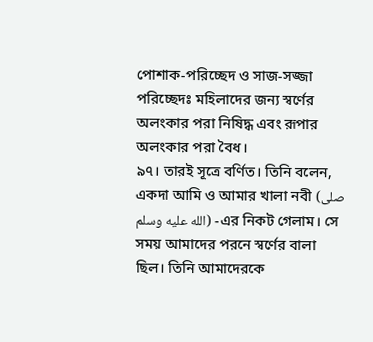পোশাক-পরিচ্ছেদ ও সাজ-সজ্জা
পরিচ্ছেদঃ মহিলাদের জন্য স্বর্ণের অলংকার পরা নিষিদ্ধ এবং রূপার অলংকার পরা বৈধ।
৯৭। তারই সূত্রে বর্ণিত। তিনি বলেন, একদা আমি ও আমার খালা নবী (صلى الله عليه وسلم) -এর নিকট গেলাম। সে সময় আমাদের পরনে স্বর্ণের বালা ছিল। তিনি আমাদেরকে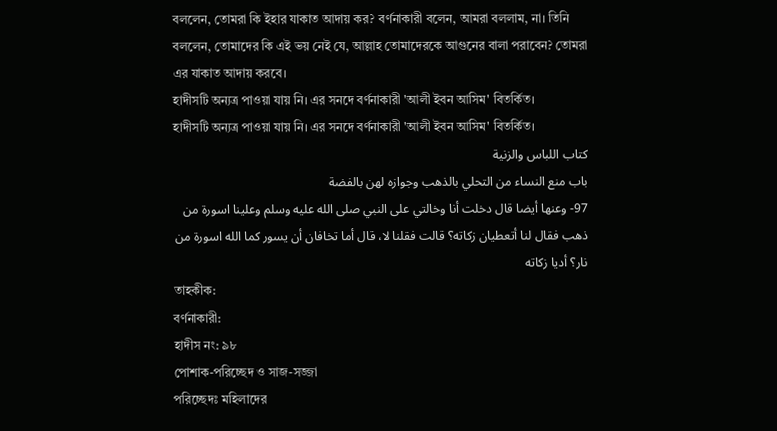বললেন, তোমরা কি ইহার যাকাত আদায় কর? বর্ণনাকারী বলেন, আমরা বললাম, না। তিনি বললেন, তোমাদের কি এই ভয় নেই যে, আল্লাহ তোমাদেরকে আগুনের বালা পরাবেন? তোমরা এর যাকাত আদায় করবে।
হাদীসটি অন্যত্র পাওয়া যায় নি। এর সনদে বর্ণনাকারী 'আলী ইবন আসিম' বিতর্কিত।
হাদীসটি অন্যত্র পাওয়া যায় নি। এর সনদে বর্ণনাকারী 'আলী ইবন আসিম' বিতর্কিত।
كتاب اللباس والزنية
باب منع النساء من التحلي بالذهب وجوازه لهن بالفضة
97- وعنها أيضا قال دخلت أنا وخالتي على النبي صلى الله عليه وسلم وعلينا اسورة من ذهب فقال لنا أتعطيان زكاته؟ قالت فقلنا لا، قال أما تخافان أن يسور كما الله اسورة من نار؟ أديا زكاته
তাহকীক:
বর্ণনাকারী:
হাদীস নং: ৯৮
পোশাক-পরিচ্ছেদ ও সাজ-সজ্জা
পরিচ্ছেদঃ মহিলাদের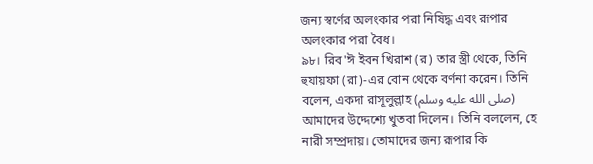জন্য স্বর্ণের অলংকার পরা নিষিদ্ধ এবং রূপার অলংকার পরা বৈধ।
৯৮। রিব'ঈ ইবন খিরাশ (র) তার স্ত্রী থেকে, তিনি হুযায়ফা (রা)-এর বোন থেকে বর্ণনা করেন। তিনি বলেন, একদা রাসূলুল্লাহ (صلى الله عليه وسلم) আমাদের উদ্দেশ্যে খুতবা দিলেন। তিনি বললেন, হে নারী সম্প্রদায়। তোমাদের জন্য রূপার কি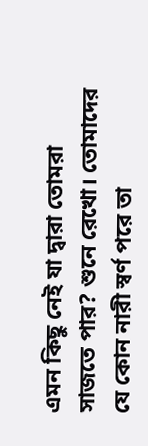এমন কিছু নেই যা দ্বারা তোমরা সাজতে পার? শুনে রেখো। তোমাদের যে কোন নারী স্বর্ণ পরে তা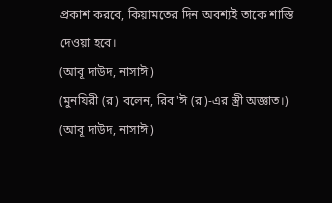প্রকাশ করবে, কিয়ামতের দিন অবশ্যই তাকে শাস্তি দেওয়া হবে।
(আবূ দাউদ, নাসাঈ)
(মুনযিরী (র) বলেন, রিব'ঈ (র)-এর স্ত্রী অজ্ঞাত।)
(আবূ দাউদ, নাসাঈ)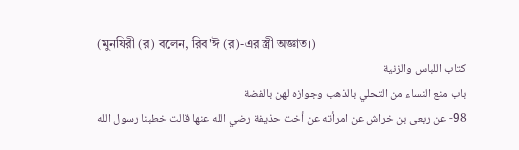(মুনযিরী (র) বলেন, রিব'ঈ (র)-এর স্ত্রী অজ্ঞাত।)
كتاب اللباس والزنية
باب منع النساء من التحلي بالذهب وجوازه لهن بالفضة
98- عن ربعى بن خراش عن امرأته عن أخت حذيفة رضي الله عنها قالت خطبنا رسول الله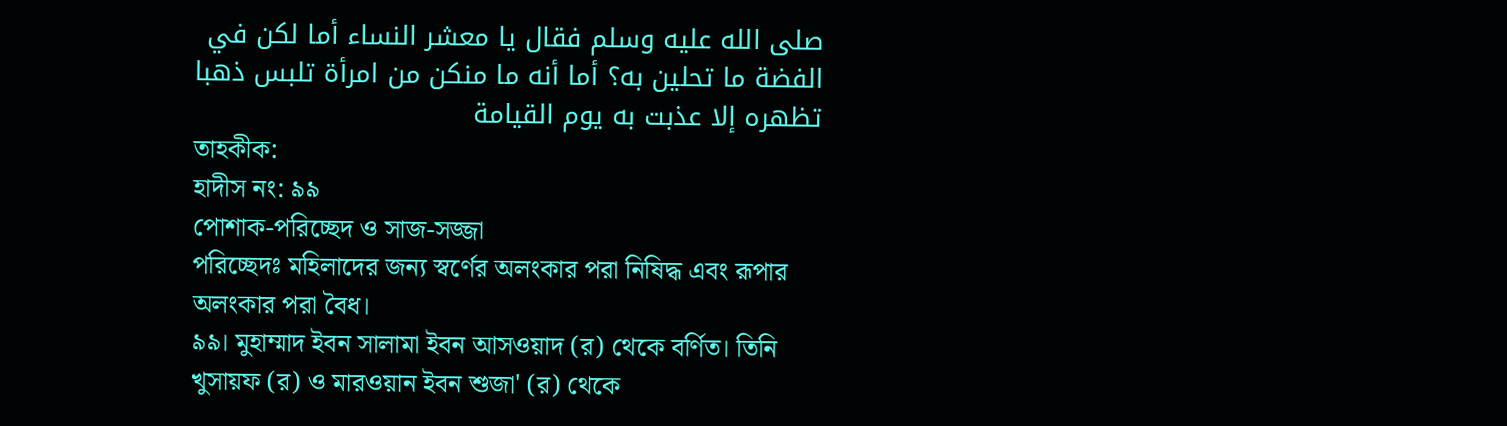صلى الله عليه وسلم فقال يا معشر النساء أما لكن في الفضة ما تحلين به؟ أما أنه ما منكن من امرأة تلبس ذهبا تظهره إلا عذبت به يوم القيامة
তাহকীক:
হাদীস নং: ৯৯
পোশাক-পরিচ্ছেদ ও সাজ-সজ্জা
পরিচ্ছেদঃ মহিলাদের জন্য স্বর্ণের অলংকার পরা নিষিদ্ধ এবং রূপার অলংকার পরা বৈধ।
৯৯। মুহাম্মাদ ইবন সালামা ইবন আসওয়াদ (র) থেকে বর্ণিত। তিনি খুসায়ফ (র) ও মারওয়ান ইবন শুজা' (র) থেকে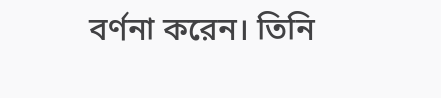বর্ণনা করেন। তিনি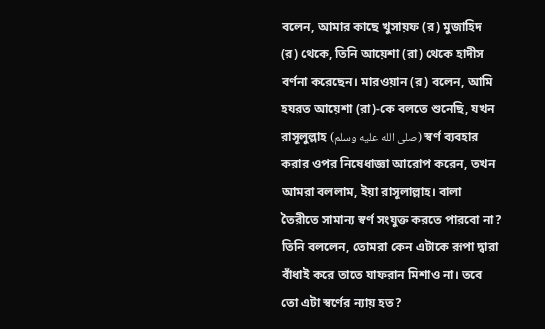বলেন, আমার কাছে খুসায়ফ (র) মুজাহিদ (র) থেকে, তিনি আয়েশা (রা) থেকে হাদীস বর্ণনা করেছেন। মারওয়ান (র) বলেন, আমি হযরত আয়েশা (রা)-কে বলতে শুনেছি, যখন রাসূলুল্লাহ (صلى الله عليه وسلم) স্বর্ণ ব্যবহার করার ওপর নিষেধাজ্ঞা আরোপ করেন, তখন আমরা বললাম, ইয়া রাসূলাল্লাহ। বালা তৈরীতে সামান্য স্বর্ণ সংযুক্ত করতে পারবো না? তিনি বললেন, তোমরা কেন এটাকে রূপা দ্বারা বাঁধাই করে তাতে যাফরান মিশাও না। তবে তো এটা স্বর্ণের ন্যায় হত?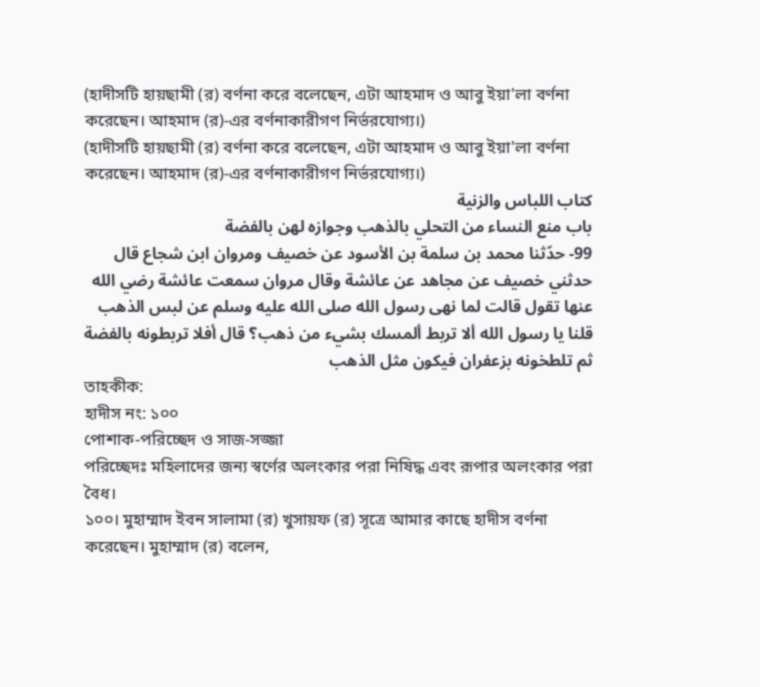(হাদীসটি হায়ছামী (র) বর্ণনা করে বলেছেন, এটা আহমাদ ও আবু ইয়া'লা বর্ণনা করেছেন। আহমাদ (র)-এর বর্ণনাকারীগণ নির্ভরযোগ্য।)
(হাদীসটি হায়ছামী (র) বর্ণনা করে বলেছেন, এটা আহমাদ ও আবু ইয়া'লা বর্ণনা করেছেন। আহমাদ (র)-এর বর্ণনাকারীগণ নির্ভরযোগ্য।)
كتاب اللباس والزنية
باب منع النساء من التحلي بالذهب وجوازه لهن بالفضة
99- حدّثنا محمد بن سلمة بن الأسود عن خصيف ومروان ابن شجاع قال حدثني خصيف عن مجاهد عن عائشة وقال مروان سمعت عائشة رضي الله عنها تقول قالت لما نهى رسول الله صلى الله عليه وسلم عن لبس الذهب قلنا يا رسول الله ألا تربط ألمسك بشيء من ذهب؟ قال أفلا تربطونه بالفضة ثم تلطخونه بزعفران فيكون مثل الذهب
তাহকীক:
হাদীস নং: ১০০
পোশাক-পরিচ্ছেদ ও সাজ-সজ্জা
পরিচ্ছেদঃ মহিলাদের জন্য স্বর্ণের অলংকার পরা নিষিদ্ধ এবং রূপার অলংকার পরা বৈধ।
১০০। মুহাম্মাদ ইবন সালামা (র) খুসায়ফ (র) সূত্রে আমার কাছে হাদীস বর্ণনা করেছেন। মুহাম্মাদ (র) বলেন,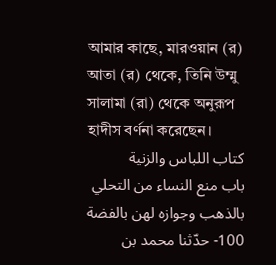আমার কাছে, মারওয়ান (র) আতা (র) থেকে, তিনি উম্মু সালামা (রা) থেকে অনুরূপ হাদীস বর্ণনা করেছেন।
كتاب اللباس والزنية
باب منع النساء من التحلي بالذهب وجوازه لهن بالفضة
100- حدّثنا محمد بن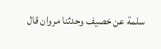سلمة عن خصيف وحدثنا مروان قال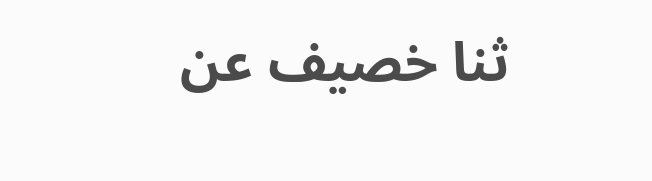ثنا خصيف عن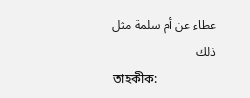عطاء عن أم سلمة مثل ذلك
তাহকীক: